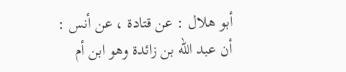أبو هلال : عن قتادة ، عن أنس : أن عبد الله بن زائدة وهو ابن أم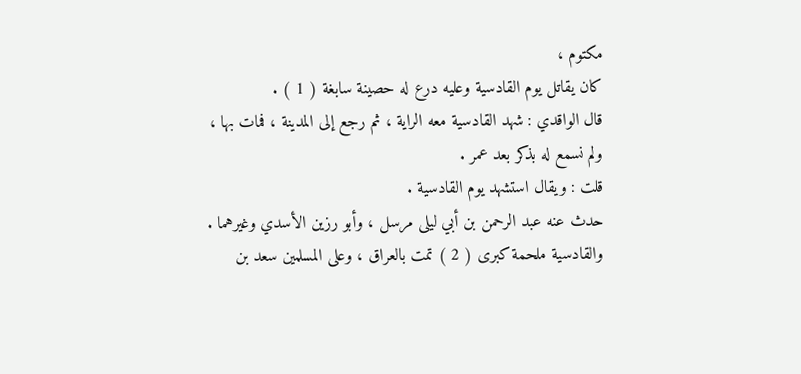مكتوم ،
كان يقاتل يوم القادسية وعليه درع له حصينة سابغة ( 1 ) .
قال الواقدي : شهد القادسية معه الراية ، ثم رجع إلى المدينة ، فمات بها ،
ولم نسمع له بذكر بعد عمر .
قلت : ويقال استشهد يوم القادسية .
حدث عنه عبد الرحمن بن أبي ليلى مرسل ، وأبو رزين الأسدي وغيرهما .
والقادسية ملحمة كبرى ( 2 ) تمت بالعراق ، وعلى المسلمين سعد بن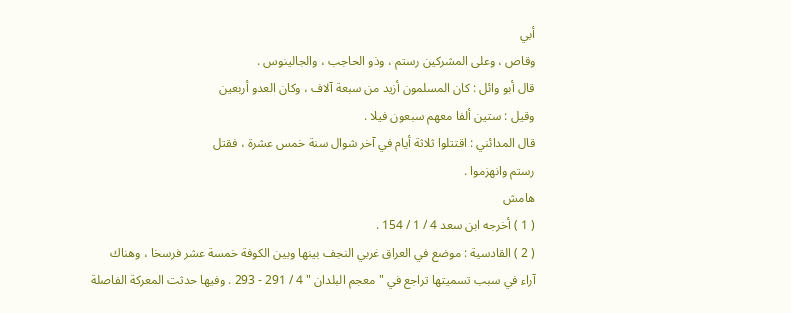أبي
وقاص ، وعلى المشركين رستم ، وذو الحاجب ، والجالينوس .
قال أبو وائل : كان المسلمون أزيد من سبعة آلاف ، وكان العدو أربعين
وقيل : ستين ألفا معهم سبعون فيلا .
قال المدائني : اقتتلوا ثلاثة أيام في آخر شوال سنة خمس عشرة ، فقتل
رستم وانهزموا .
هامش
( 1 ) أخرجه ابن سعد 4 / 1 / 154 .
( 2 ) القادسية : موضع في العراق غربي النجف بينها وبين الكوفة خمسة عشر فرسخا ، وهناك
آراء في سبب تسميتها تراجع في " معجم البلدان " 4 / 291 - 293 . وفيها حدثت المعركة الفاصلة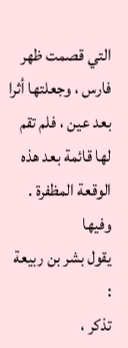التي قصمت ظهر فارس ، وجعلتها أثرا بعد عين ، فلم تقم لها قائمة بعد هذه الوقعة المظفرة . وفيها
يقول بشر بن ربيعة :
تذكر ،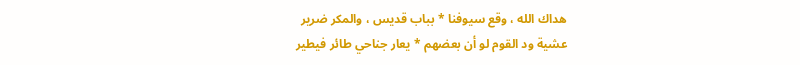هداك الله ، وقع سيوفنا * بباب قديس ، والمكر ضرير
عشية ود القوم لو أن بعضهم * يعار جناحي طائر فيطير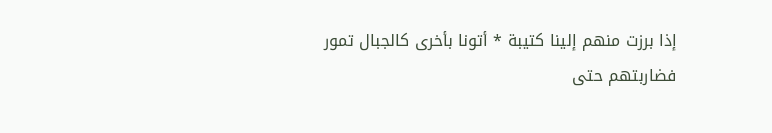إذا برزت منهم إلينا كتيبة * أتونا بأخرى كالجبال تمور
فضاربتهم حتى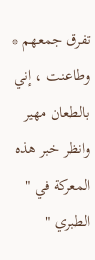تفرق جمعهم * وطاعنت ، إني بالطعان مهير
وانظر خبر هذه المعركة في " الطبري "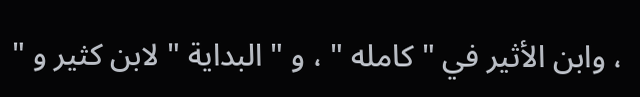، وابن الأثير في " كامله " ، و " البداية " لابن كثير و "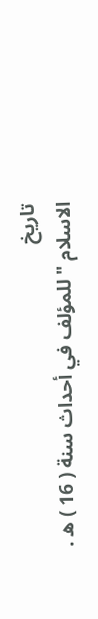تاريخ
الاسلام " للمؤلف في أحداث سنة ( 16 ) ه .